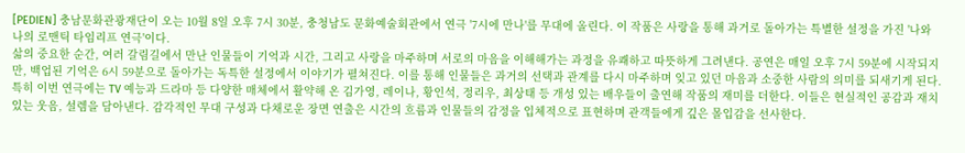[PEDIEN] 충남문화관광재단이 오는 10월 8일 오후 7시 30분, 충청남도 문화예술회관에서 연극 '7시에 만나'를 무대에 올린다. 이 작품은 사랑을 통해 과거로 돌아가는 특별한 설정을 가진 '나와 나의 로맨틱 타임리프 연극'이다.
삶의 중요한 순간, 여러 갈림길에서 만난 인물들이 기억과 시간, 그리고 사랑을 마주하며 서로의 마음을 이해해가는 과정을 유쾌하고 따뜻하게 그려낸다. 공연은 매일 오후 7시 59분에 시작되지만, 백업된 기억은 6시 59분으로 돌아가는 독특한 설정에서 이야기가 펼쳐진다. 이를 통해 인물들은 과거의 선택과 관계를 다시 마주하며 잊고 있던 마음과 소중한 사람의 의미를 되새기게 된다.
특히 이번 연극에는 TV 예능과 드라마 등 다양한 매체에서 활약해 온 김가영, 레이나, 황인석, 정리우, 최상태 등 개성 있는 배우들이 출연해 작품의 재미를 더한다. 이들은 현실적인 공감과 재치 있는 웃음, 설렘을 담아낸다. 감각적인 무대 구성과 다채로운 장면 연출은 시간의 흐름과 인물들의 감정을 입체적으로 표현하며 관객들에게 깊은 몰입감을 선사한다.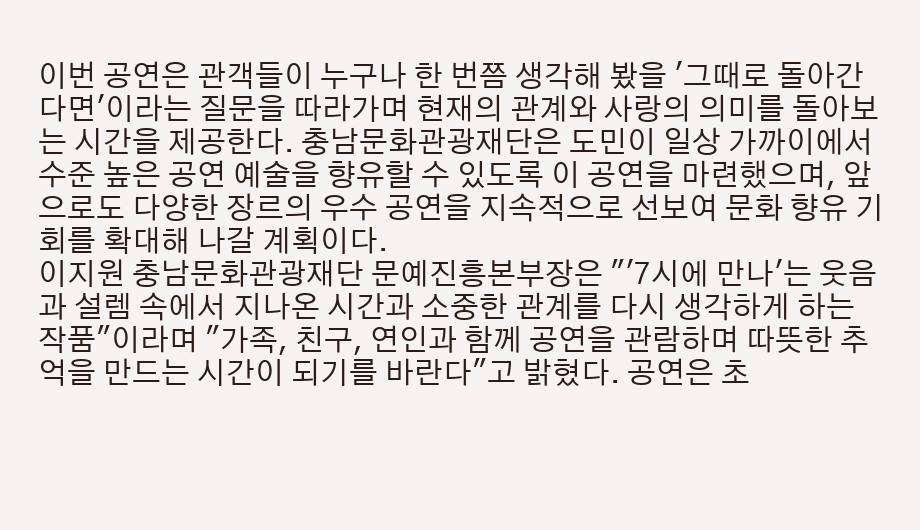이번 공연은 관객들이 누구나 한 번쯤 생각해 봤을 '그때로 돌아간다면'이라는 질문을 따라가며 현재의 관계와 사랑의 의미를 돌아보는 시간을 제공한다. 충남문화관광재단은 도민이 일상 가까이에서 수준 높은 공연 예술을 향유할 수 있도록 이 공연을 마련했으며, 앞으로도 다양한 장르의 우수 공연을 지속적으로 선보여 문화 향유 기회를 확대해 나갈 계획이다.
이지원 충남문화관광재단 문예진흥본부장은 "'7시에 만나'는 웃음과 설렘 속에서 지나온 시간과 소중한 관계를 다시 생각하게 하는 작품"이라며 "가족, 친구, 연인과 함께 공연을 관람하며 따뜻한 추억을 만드는 시간이 되기를 바란다"고 밝혔다. 공연은 초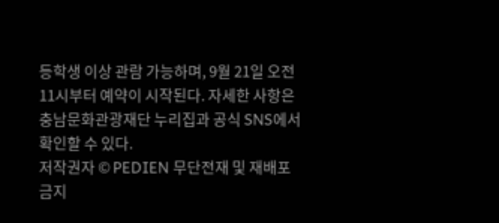등학생 이상 관람 가능하며, 9월 21일 오전 11시부터 예약이 시작된다. 자세한 사항은 충남문화관광재단 누리집과 공식 SNS에서 확인할 수 있다.
저작권자 © PEDIEN 무단전재 및 재배포 금지